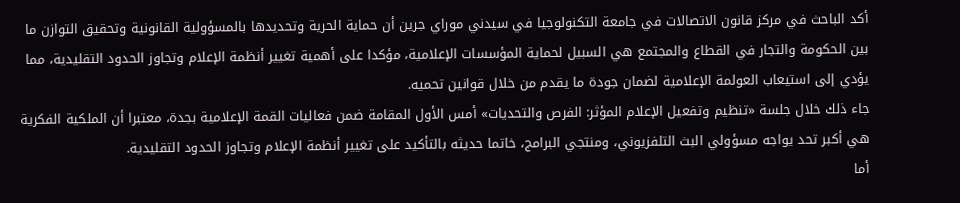أكد الباحث في مركز قانون الاتصالات في جامعة التكنولوجيا في سيدني موراي جرين أن حماية الحرية وتحديدها بالمسؤولية القانونية وتحقيق التوازن ما بين الحكومة والتجار في القطاع والمجتمع هي السبيل لحماية المؤسسات الإعلامية، مؤكدا على أهمية تغيير أنظمة الإعلام وتجاوز الحدود التقليدية، مما يؤدي إلى استيعاب العولمة الإعلامية لضمان جودة ما يقدم من خلال قوانين تحميه.
جاء ذلك خلال جلسة «تنظيم وتفعيل الإعلام المؤثر: الفرص والتحديات» أمس الأول المقامة ضمن فعاليات القمة الإعلامية بجدة، معتبرا أن الملكية الفكرية هي أكبر تحد يواجه مسؤولي البث التلفزيوني، ومنتجي البرامج، خاتما حديثه بالتأكيد على تغيير أنظمة الإعلام وتجاوز الحدود التقليدية.
أما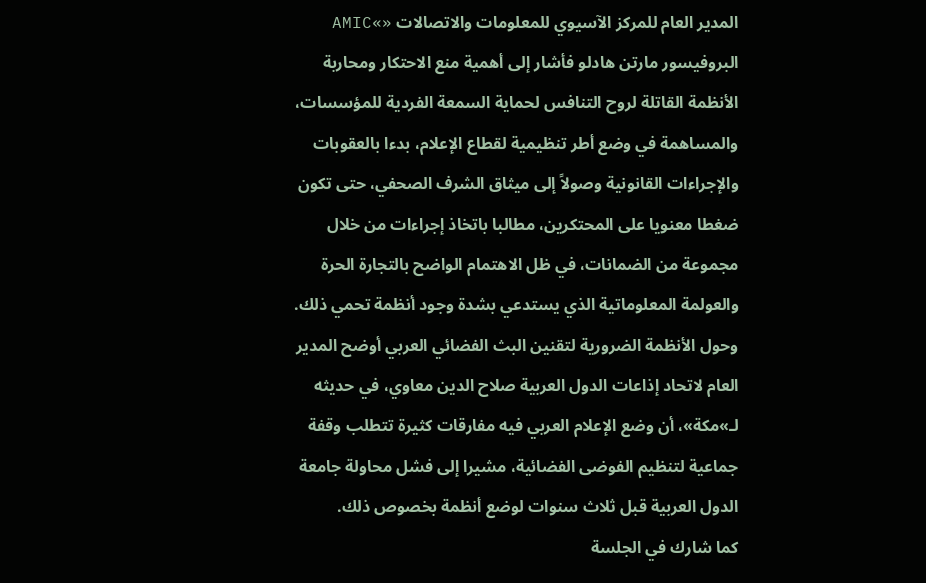المدير العام للمركز الآسيوي للمعلومات والاتصالات «»AMIC البروفيسور مارتن هادلو فأشار إلى أهمية منع الاحتكار ومحاربة الأنظمة القاتلة لروح التنافس لحماية السمعة الفردية للمؤسسات، والمساهمة في وضع أطر تنظيمية لقطاع الإعلام، بدءا بالعقوبات والإجراءات القانونية وصولاً إلى ميثاق الشرف الصحفي، حتى تكون ضغطا معنويا على المحتكرين، مطالبا باتخاذ إجراءات من خلال مجموعة من الضمانات، في ظل الاهتمام الواضح بالتجارة الحرة والعولمة المعلوماتية الذي يستدعي بشدة وجود أنظمة تحمي ذلك.
وحول الأنظمة الضرورية لتقنين البث الفضائي العربي أوضح المدير العام لاتحاد إذاعات الدول العربية صلاح الدين معاوي، في حديثه لـ»مكة»، أن وضع الإعلام العربي فيه مفارقات كثيرة تتطلب وقفة جماعية لتنظيم الفوضى الفضائية، مشيرا إلى فشل محاولة جامعة الدول العربية قبل ثلاث سنوات لوضع أنظمة بخصوص ذلك.
كما شارك في الجلسة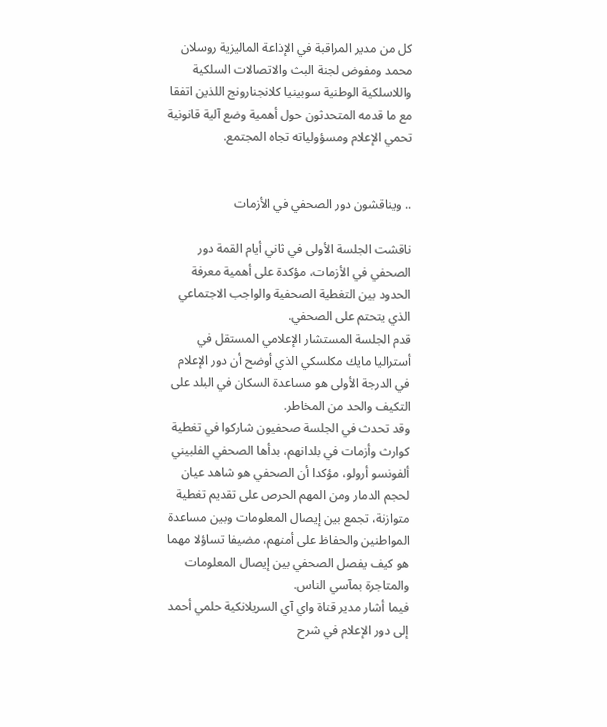كل من مدير المراقبة في الإذاعة الماليزية روسلان محمد ومفوض لجنة البث والاتصالات السلكية واللاسلكية الوطنية سوبينيا كلانجنارونج اللذين اتفقا مع ما قدمه المتحدثون حول أهمية وضع آلية قانونية تحمي الإعلام ومسؤولياته تجاه المجتمع.


.. ويناقشون دور الصحفي في الأزمات

ناقشت الجلسة الأولى في ثاني أيام القمة دور الصحفي في الأزمات، مؤكدة على أهمية معرفة الحدود بين التغطية الصحفية والواجب الاجتماعي الذي يتحتم على الصحفي.
قدم الجلسة المستشار الإعلامي المستقل في أستراليا مايك مكلسكي الذي أوضح أن دور الإعلام في الدرجة الأولى هو مساعدة السكان في البلد على التكيف والحد من المخاطر.
وقد تحدث في الجلسة صحفيون شاركوا في تغطية كوارث وأزمات في بلدانهم، بدأها الصحفي الفلبيني ألفونسو أرولو، مؤكدا أن الصحفي هو شاهد عيان لحجم الدمار ومن المهم الحرص على تقديم تغطية متوازنة، تجمع بين إيصال المعلومات وبين مساعدة المواطنين والحفاظ على أمنهم، مضيفا تساؤلا مهما هو كيف يفصل الصحفي بين إيصال المعلومات والمتاجرة بمآسي الناس.
فيما أشار مدير قناة واي آي السريلانكية حلمي أحمد إلى دور الإعلام في شرح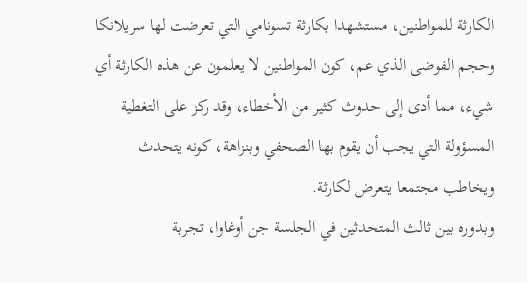الكارثة للمواطنين، مستشهدا بكارثة تسونامي التي تعرضت لها سريلانكا وحجم الفوضى الذي عم، كون المواطنين لا يعلمون عن هذه الكارثة أي شيء، مما أدى إلى حدوث كثير من الأخطاء، وقد ركز على التغطية المسؤولة التي يجب أن يقوم بها الصحفي وبنزاهة، كونه يتحدث ويخاطب مجتمعا يتعرض لكارثة.
وبدوره بين ثالث المتحدثين في الجلسة جن أوغاوا، تجربة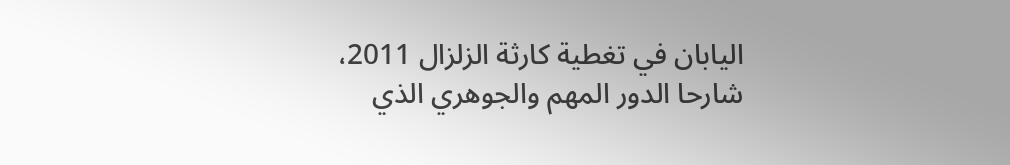اليابان في تغطية كارثة الزلزال 2011، شارحا الدور المهم والجوهري الذي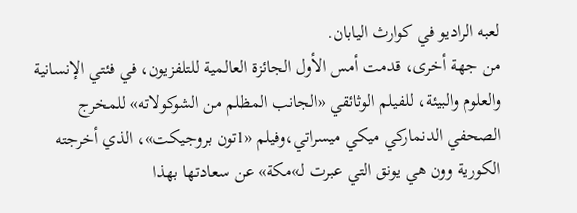لعبه الراديو في كوارث اليابان.
من جهة أخرى، قدمت أمس الأول الجائزة العالمية للتلفزيون، في فئتي الإنسانية والعلوم والبيئة، للفيلم الوثائقي «الجانب المظلم من الشوكولاته» للمخرج الصحفي الدنماركي ميكي ميسراتي،وفيلم «1تون بروجيكت»، الذي أخرجته الكورية وون هي يونق التي عبرت لـ»مكة» عن سعادتها بهذا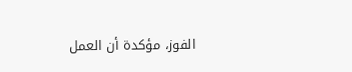الفوز، مؤكدة أن العمل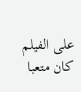على الفيلم كان متعبا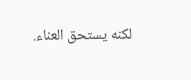لكنه يستحق العناء.